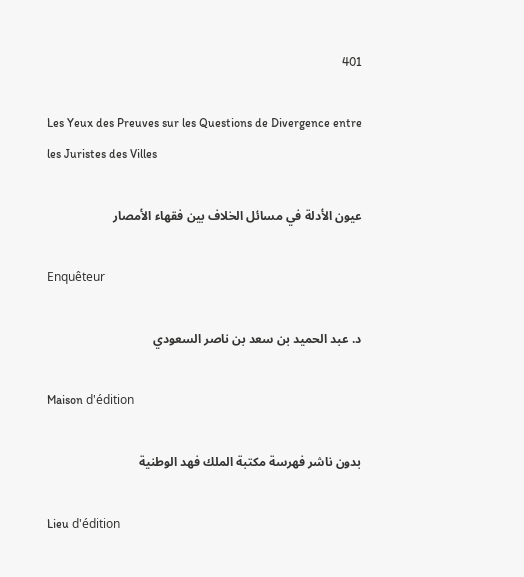401

Les Yeux des Preuves sur les Questions de Divergence entre les Juristes des Villes

عيون الأدلة في مسائل الخلاف بين فقهاء الأمصار

Enquêteur

د. عبد الحميد بن سعد بن ناصر السعودي

Maison d'édition

بدون ناشر فهرسة مكتبة الملك فهد الوطنية

Lieu d'édition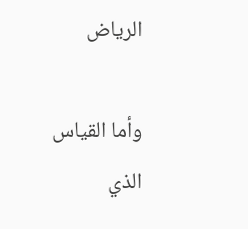الرياض

وأما القياس الذي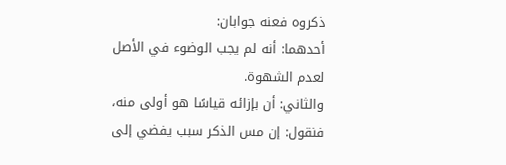ذكروه فعنه جوابان:
أحدهما: أنه لم يجب الوضوء في الأصل لعدم الشهوة.
والثاني: أن بإزائه قياسًا هو أولى منه، فنقول: إن مس الذكر سبب يفضي إلى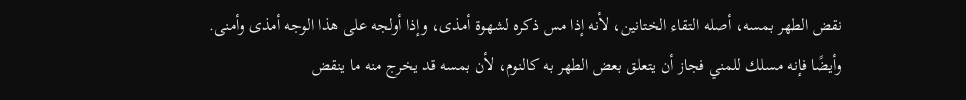نقض الطهر بمسه، أصله التقاء الختانين، لأنه إذا مس ذكره لشهوة أمذى، وإذا أولجه على هذا الوجه أمذى وأمنى.
وأيضًا فإنه مسلك للمني فجاز أن يتعلق بعض الطهر به كالنوم، لأن بمسه قد يخرج منه ما ينقض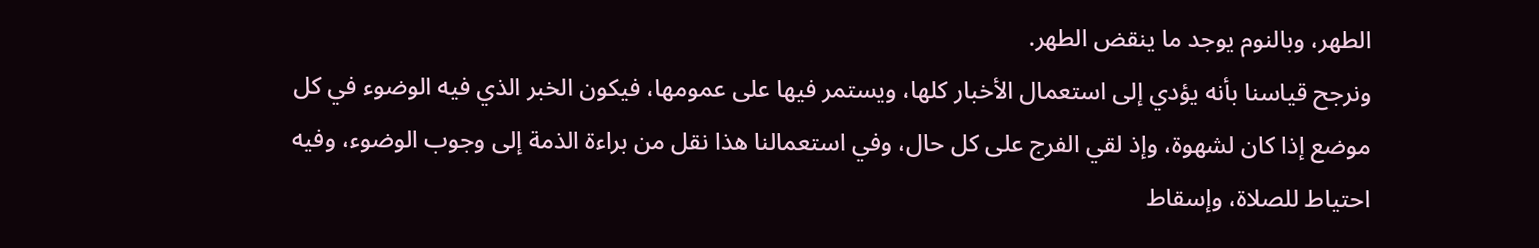الطهر، وبالنوم يوجد ما ينقض الطهر.
ونرجح قياسنا بأنه يؤدي إلى استعمال الأخبار كلها، ويستمر فيها على عمومها، فيكون الخبر الذي فيه الوضوء في كل موضع إذا كان لشهوة، وإذ لقي الفرج على كل حال، وفي استعمالنا هذا نقل من براءة الذمة إلى وجوب الوضوء، وفيه احتياط للصلاة، وإسقاط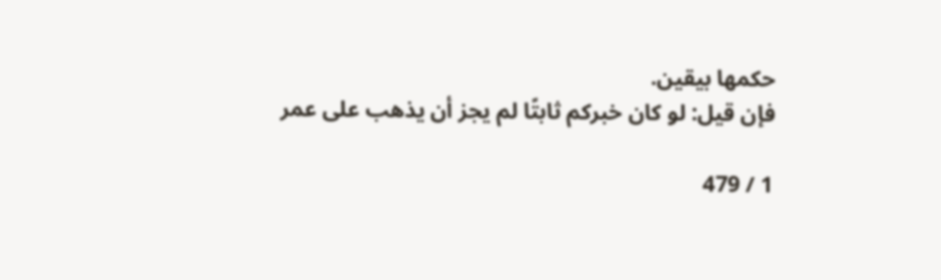حكمها بيقين.
فإن قيل: لو كان خبركم ثابتًا لم يجز أن يذهب على عمر

1 / 479